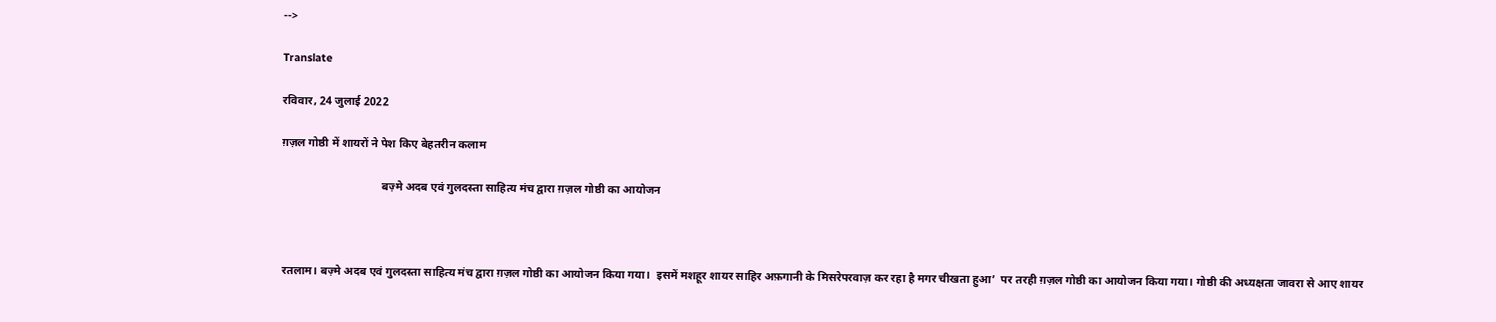-->

Translate

रविवार, 24 जुलाई 2022

ग़ज़ल गोष्ठी में शायरों ने पेश किए बेहतरीन कलाम

                                   बज़्मे अदब एवं गुलदस्ता साहित्य मंच द्वारा ग़ज़ल गोष्ठी का आयोजन



रतलाम। बज़्मे अदब एवं गुलदस्ता साहित्य मंच द्वारा ग़ज़ल गोष्ठी का आयोजन किया गया।  इसमें मशहूर शायर साहिर अफ़गानी के मिसरेपरवाज़ कर रहा है मगर चीखता हुआ’  पर तरही ग़ज़ल गोष्ठी का आयोजन किया गया। गोष्ठी की अध्यक्षता जावरा से आए शायर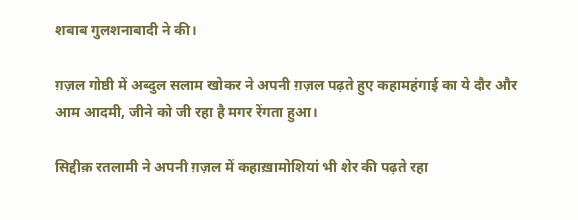शबाब गुलशनाबादी ने की।

ग़ज़ल गोष्ठी में अब्दुल सलाम खोकर ने अपनी ग़ज़ल पढ़ते हुए कहामहंगाई का ये दौर और आम आदमी, जीने को जी रहा है मगर रेंगता हुआ।

सिद्दीक़ रतलामी ने अपनी ग़ज़ल में कहाख़ामोशियां भी शेर की पढ़ते रहा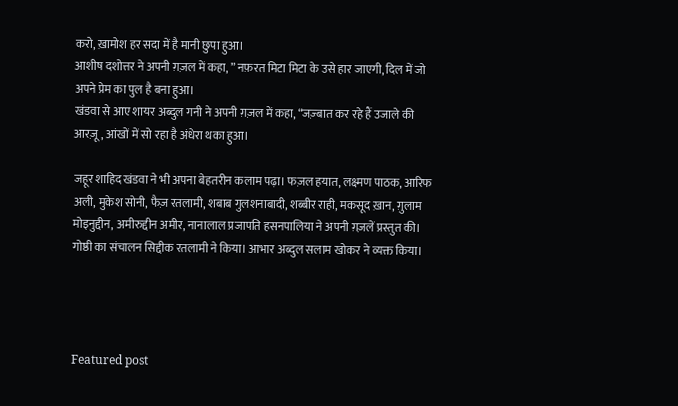करो, ख़ामोश हर सदा में है मानी छुपा हुआ।
आशीष दशोत्तर ने अपनी ग़ज़ल में कहा, ” नफ़रत मिटा मिटा के उसे हार जाएगी, दिल में जो अपने प्रेम का पुल है बना हुआ।
खंडवा से आए शायर अब्दुल गनी ने अपनी ग़ज़ल में कहा, “जज़्बात कर रहे हैं उजाले की आरज़ू, आंखों में सो रहा है अंधेरा थका हुआ।

जहूर शाहिद खंडवा ने भी अपना बेहतरीन कलाम पढ़ा। फज़ल हयात, लक्ष्मण पाठक, आरिफ अली, मुकेश सोनी, फैज़ रतलामी, शबाब गुलशनाबादी, शब्बीर राही, मकसूद ख़ान, ग़ुलाम मोइनुद्दीन, अमीरुद्दीन अमीर, नानालाल प्रजापति हसनपालिया ने अपनी ग़ज़लें प्रस्तुत की। गोष्ठी का संचालन सिद्दीक रतलामी ने किया। आभार अब्दुल सलाम खोकर ने व्यक्त किया।




Featured post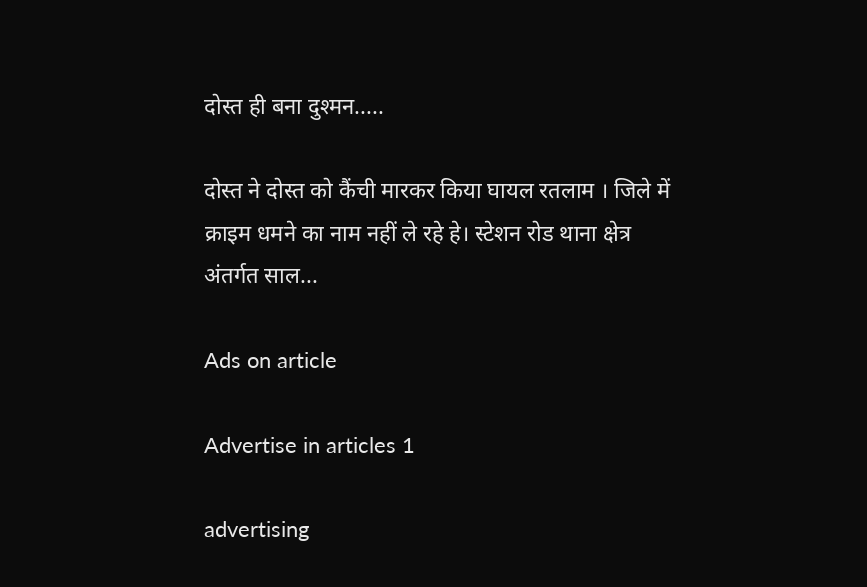दोस्त ही बना दुश्मन.....

दोस्त ने दोस्त को कैंची मारकर किया घायल रतलाम । जिले में क्राइम धमने का नाम नहीं ले रहे हे। स्टेशन रोड थाना क्षेत्र अंतर्गत साल...

Ads on article

Advertise in articles 1

advertising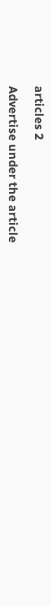articles 2

Advertise under the article